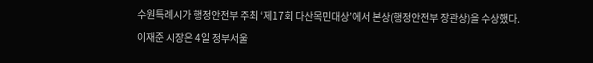수원특례시가 행정안전부 주최 ‘제17회 다산목민대상’에서 본상(행정안전부 장관상)을 수상했다.
이재준 시장은 4일 정부서울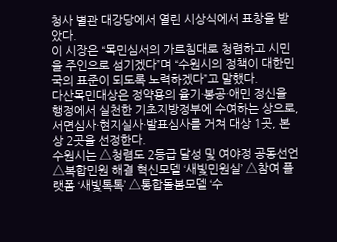청사 별관 대강당에서 열린 시상식에서 표창을 받았다.
이 시장은 “목민심서의 가르침대로 청렴하고 시민을 주인으로 섬기겠다”며 “수원시의 정책이 대한민국의 표준이 되도록 노력하겠다”고 말했다.
다산목민대상은 정약용의 율기·봉공·애민 정신을 행정에서 실천한 기초지방정부에 수여하는 상으로, 서면심사·현지실사·발표심사를 거쳐 대상 1곳, 본상 2곳을 선정한다.
수원시는 △청렴도 2등급 달성 및 여야정 공동선언 △복합민원 해결 혁신모델 ‘새빛민원실’ △참여 플랫폼 ‘새빛톡톡’ △통합돌봄모델 ‘수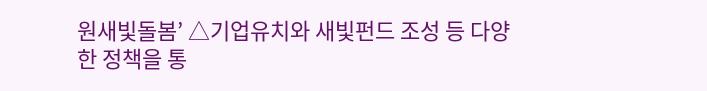원새빛돌봄’ △기업유치와 새빛펀드 조성 등 다양한 정책을 통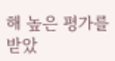해 높은 평가를 받았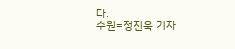다.
수원=정진욱 기자